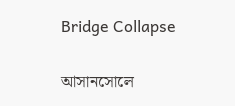Bridge Collapse

আসানসোলে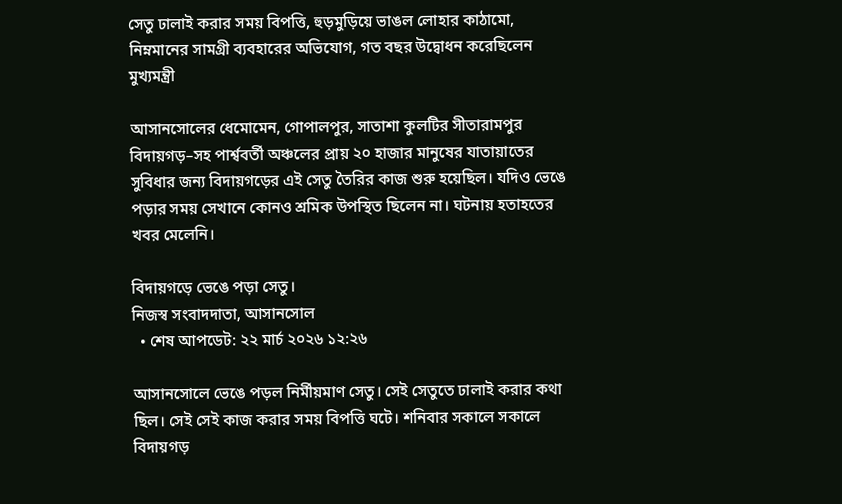সেতু ঢালাই করার সময় বিপত্তি, হুড়মুড়িয়ে ভাঙল লোহার কাঠামো, নিম্নমানের সামগ্রী ব্যবহারের অভিযোগ, গত বছর উদ্বোধন করেছিলেন মুখ্যমন্ত্রী

আসানসোলের ধেমোমেন, গোপালপুর, সাতাশা কুলটির সীতারামপুর বিদায়গড়–সহ পার্শ্ববর্তী অঞ্চলের প্রায় ২০ হাজার মানুষের যাতায়াতের সুবিধার জন্য বিদায়গড়ের এই সেতু তৈরির কাজ শুরু হয়েছিল। যদিও ভেঙে পড়ার সময় সেখানে কোনও শ্রমিক উপস্থিত ছিলেন না। ঘটনায় হতাহতের খবর মেলেনি।

বিদায়গড়ে ভেঙে পড়া সেতু।
নিজস্ব সংবাদদাতা, আসানসোল
  • শেষ আপডেট: ২২ মার্চ ২০২৬ ১২:২৬

আসানসোলে ভেঙে পড়ল নির্মীয়মাণ সেতু। সেই সেতুতে ঢালাই করার কথা ছিল। সেই সেই কাজ করার সময় বিপত্তি ঘটে। শনিবার সকালে সকালে বিদায়গড়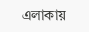এলাকায়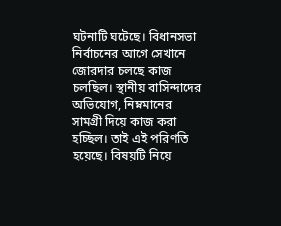ঘটনাটি ঘটেছে। বিধানসভা নির্বাচনের আগে সেখানে জোরদার চলছে কাজ চলছিল। স্থানীয় বাসিন্দাদের অভিযোগ, নিম্নমানের সামগ্রী দিয়ে কাজ করা হচ্ছিল। তাই এই পরিণতি হয়েছে। বিষয়টি নিয়ে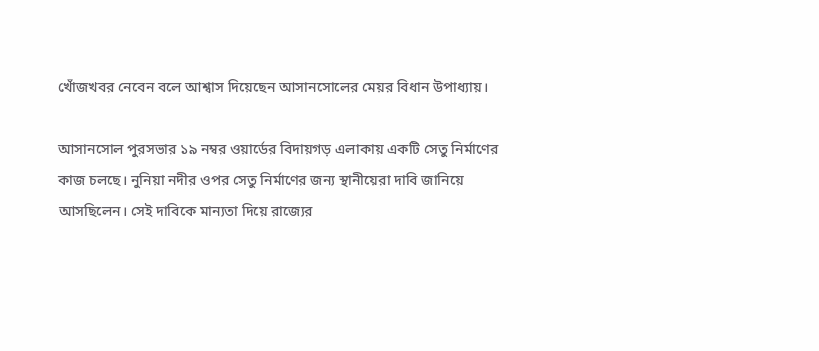খোঁজখবর নেবেন বলে আশ্বাস দিয়েছেন আসানসোলের মেয়র বিধান উপাধ্যায়।

আসানসোল পুরসভার ১৯ নম্বর ওয়ার্ডের বিদায়গড় এলাকায় একটি সেতু নির্মাণের কাজ চলছে। নুনিয়া নদীর ওপর সেতু নির্মাণের জন‍্য স্থানীয়েরা দাবি জানিয়ে আসছিলেন। সেই দাবিকে মান‍্যতা দিয়ে রাজ্যের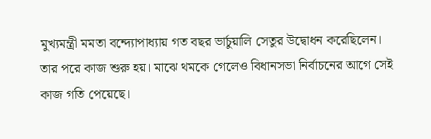মুখ্যমন্ত্রী মমতা বন্দ্যোপাধ্যায় গত বছর ভার্চুয়ালি সেতুর উদ্বোধন করেছিলেন। তার পরে কাজ শুরু হয়। মাঝে থমকে গেলেও বিধানসভা নির্বাচনের আগে সেই কাজ গতি পেয়েছে।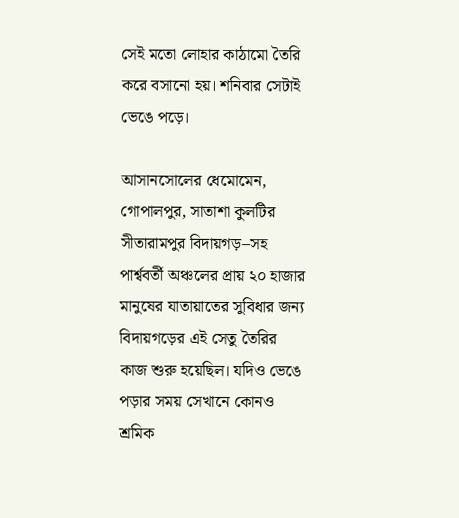সেই মতো লোহার কাঠামো তৈরি করে বসানো হয়। শনিবার সেটাই ভেঙে পড়ে।

আসানসোলের ধেমোমেন, গোপালপুর, সাতাশা কুলটির সীতারামপুর বিদায়গড়–সহ পার্শ্ববর্তী অঞ্চলের প্রায় ২০ হাজার মানুষের যাতায়াতের সুবিধার জন্য বিদায়গড়ের এই সেতু তৈরির কাজ শুরু হয়েছিল। যদিও ভেঙে পড়ার সময় সেখানে কোনও শ্রমিক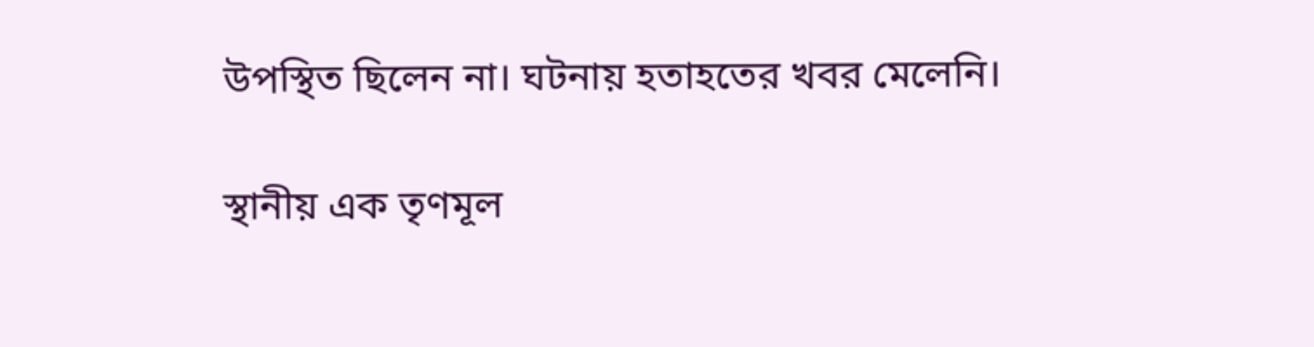উপস্থিত ছিলেন না। ঘটনায় হতাহতের খবর মেলেনি।

স্থানীয় এক তৃণমূল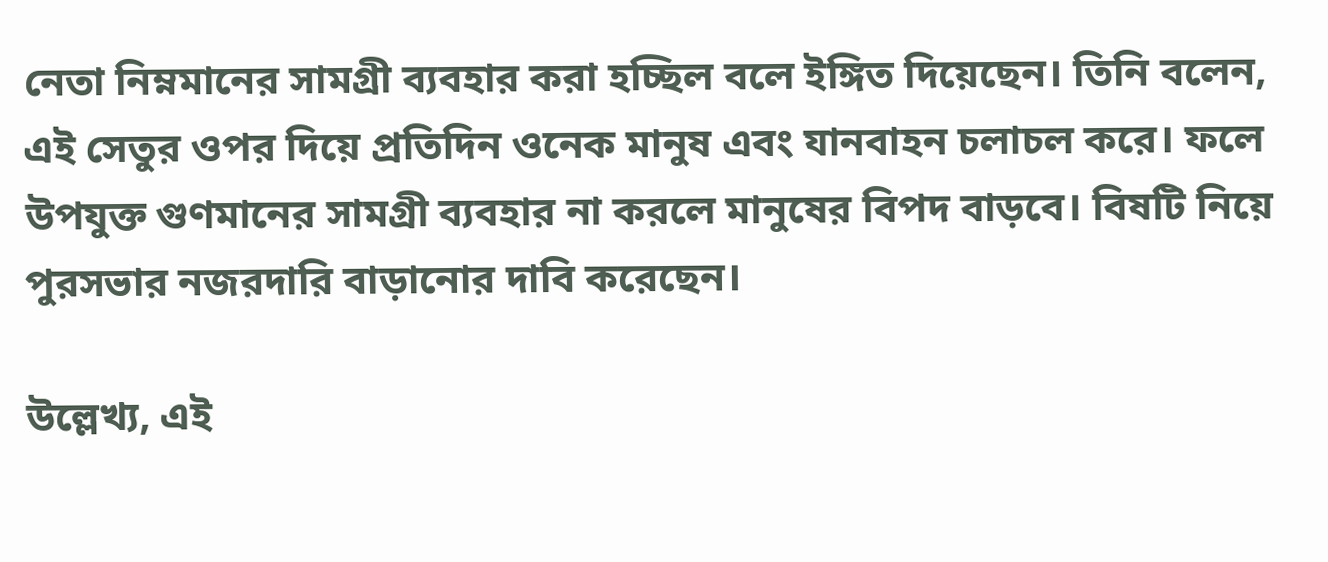নেতা নিম্নমানের সামগ্রী ব্যবহার করা হচ্ছিল বলে ইঙ্গিত দিয়েছেন। তিনি বলেন, এই সেতুর ওপর দিয়ে প্রতিদিন ওনেক মানুষ এবং যানবাহন চলাচল করে। ফলে উপযুক্ত গুণমানের সামগ্রী ব্যবহার না করলে মানুষের বিপদ বাড়বে। বিষটি নিয়ে পুরসভার নজরদারি বাড়ানোর দাবি করেছেন।

উল্লেখ্য, এই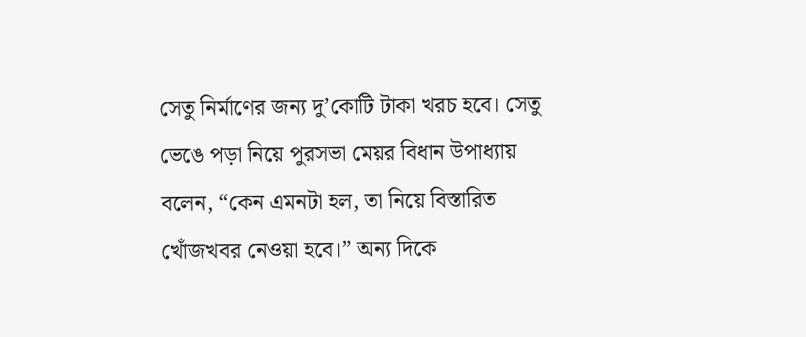সেতু নির্মাণের জন‍্য দু’কোটি টাকা খরচ হবে। সেতু ভেঙে পড়া নিয়ে পুরসভা মেয়র বিধান উপাধ্যায় বলেন, “কেন এমনটা হল, তা নিয়ে বিস্তারিত খোঁজখবর নেওয়া হবে।” অন‍্য দিকে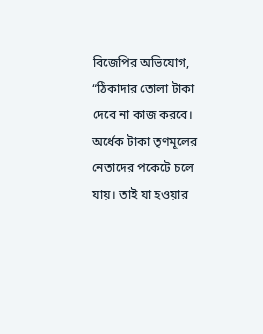বিজেপির অভিযোগ, “ঠিকাদার তোলা টাকা দেবে না কাজ করবে। অর্ধেক টাকা তৃণমূলের নেতাদের পকেটে চলে যায়। তাই যা হওয়ার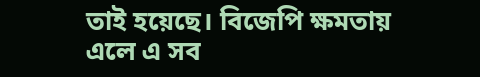তাই হয়েছে। বিজেপি ক্ষমতায় এলে এ সব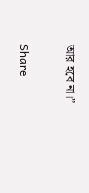আর হবে না।”


Share